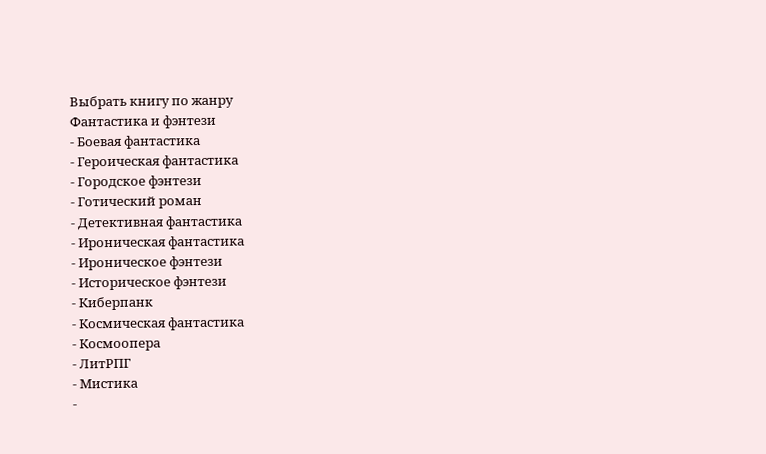Выбрать книгу по жанру
Фантастика и фэнтези
- Боевая фантастика
- Героическая фантастика
- Городское фэнтези
- Готический роман
- Детективная фантастика
- Ироническая фантастика
- Ироническое фэнтези
- Историческое фэнтези
- Киберпанк
- Космическая фантастика
- Космоопера
- ЛитРПГ
- Мистика
-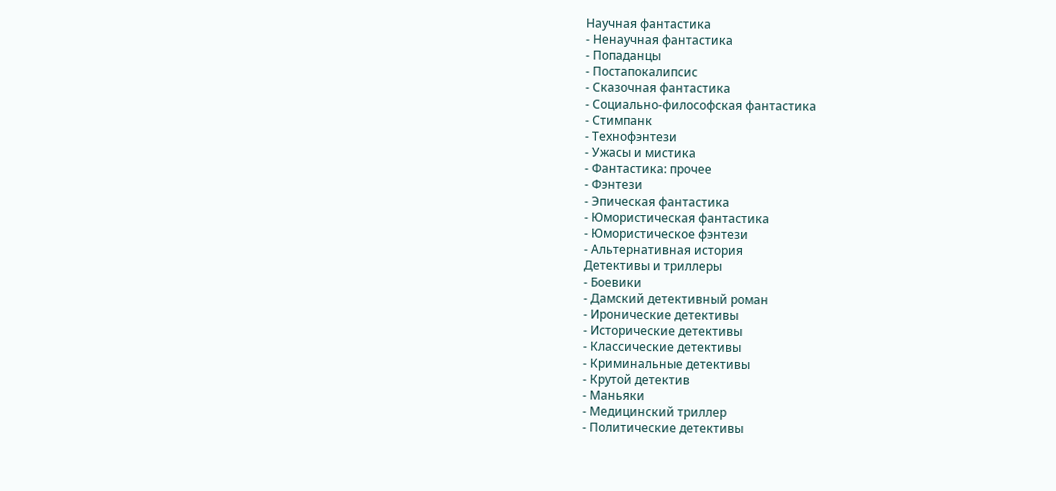Научная фантастика
- Ненаучная фантастика
- Попаданцы
- Постапокалипсис
- Сказочная фантастика
- Социально-философская фантастика
- Стимпанк
- Технофэнтези
- Ужасы и мистика
- Фантастика: прочее
- Фэнтези
- Эпическая фантастика
- Юмористическая фантастика
- Юмористическое фэнтези
- Альтернативная история
Детективы и триллеры
- Боевики
- Дамский детективный роман
- Иронические детективы
- Исторические детективы
- Классические детективы
- Криминальные детективы
- Крутой детектив
- Маньяки
- Медицинский триллер
- Политические детективы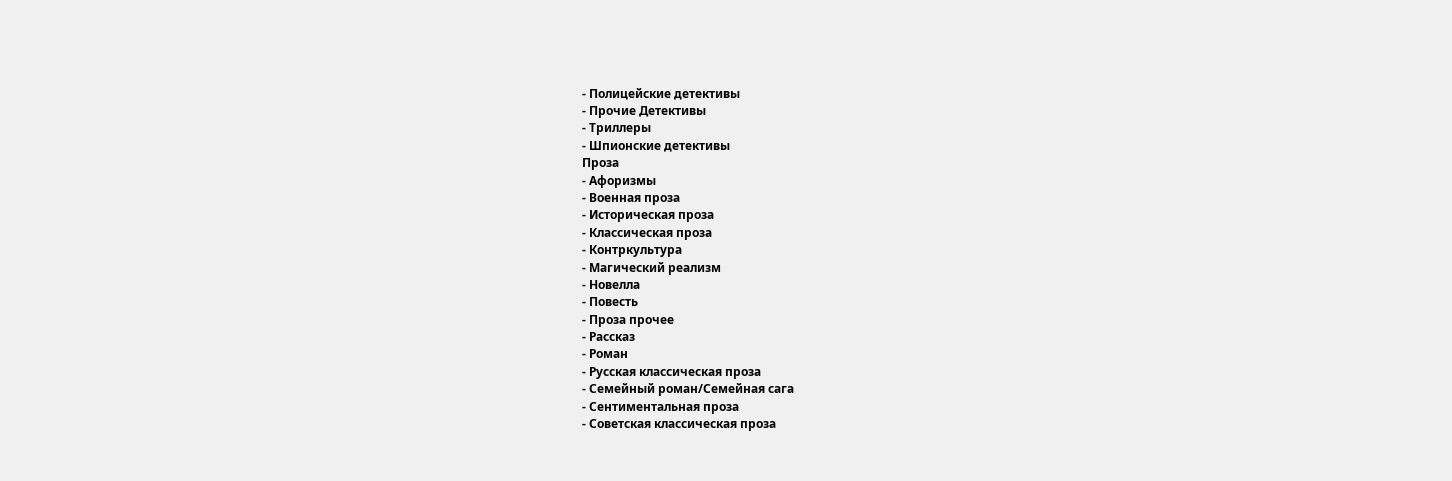- Полицейские детективы
- Прочие Детективы
- Триллеры
- Шпионские детективы
Проза
- Афоризмы
- Военная проза
- Историческая проза
- Классическая проза
- Контркультура
- Магический реализм
- Новелла
- Повесть
- Проза прочее
- Рассказ
- Роман
- Русская классическая проза
- Семейный роман/Семейная сага
- Сентиментальная проза
- Советская классическая проза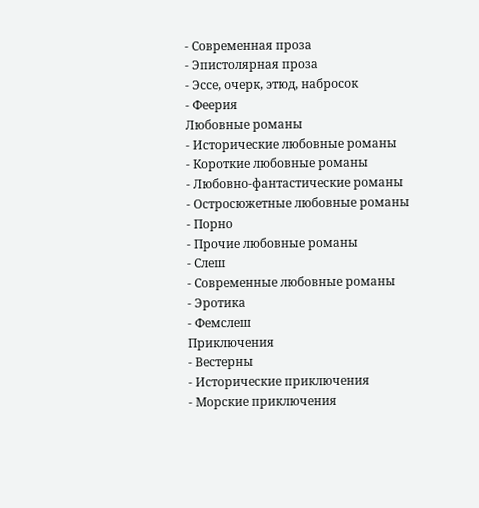- Современная проза
- Эпистолярная проза
- Эссе, очерк, этюд, набросок
- Феерия
Любовные романы
- Исторические любовные романы
- Короткие любовные романы
- Любовно-фантастические романы
- Остросюжетные любовные романы
- Порно
- Прочие любовные романы
- Слеш
- Современные любовные романы
- Эротика
- Фемслеш
Приключения
- Вестерны
- Исторические приключения
- Морские приключения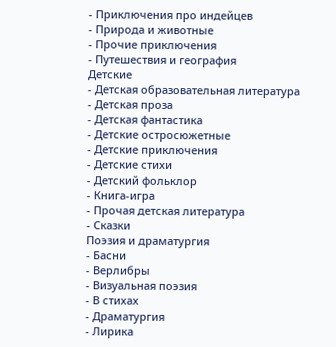- Приключения про индейцев
- Природа и животные
- Прочие приключения
- Путешествия и география
Детские
- Детская образовательная литература
- Детская проза
- Детская фантастика
- Детские остросюжетные
- Детские приключения
- Детские стихи
- Детский фольклор
- Книга-игра
- Прочая детская литература
- Сказки
Поэзия и драматургия
- Басни
- Верлибры
- Визуальная поэзия
- В стихах
- Драматургия
- Лирика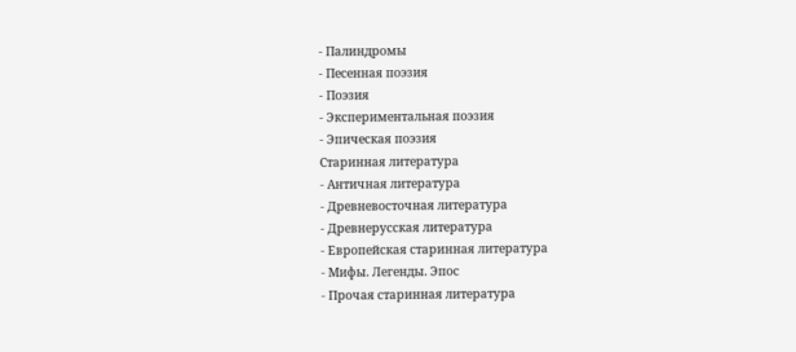- Палиндромы
- Песенная поэзия
- Поэзия
- Экспериментальная поэзия
- Эпическая поэзия
Старинная литература
- Античная литература
- Древневосточная литература
- Древнерусская литература
- Европейская старинная литература
- Мифы. Легенды. Эпос
- Прочая старинная литература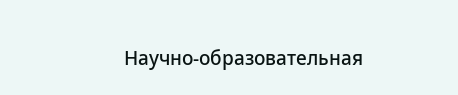Научно-образовательная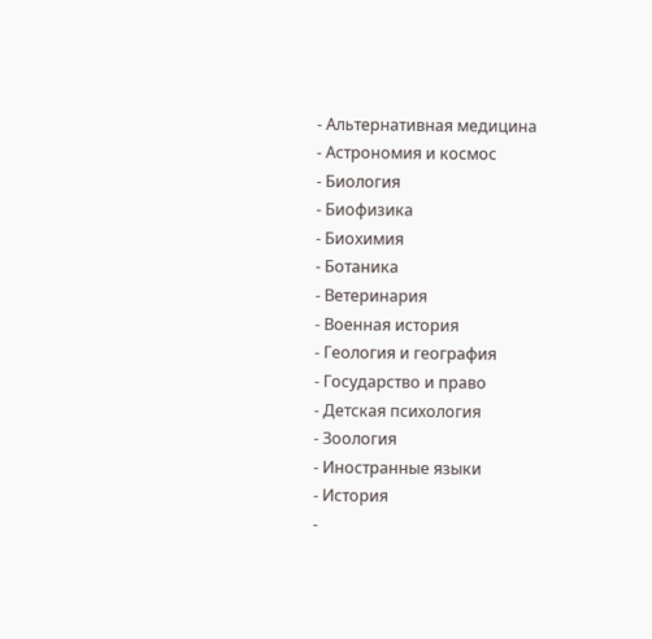- Альтернативная медицина
- Астрономия и космос
- Биология
- Биофизика
- Биохимия
- Ботаника
- Ветеринария
- Военная история
- Геология и география
- Государство и право
- Детская психология
- Зоология
- Иностранные языки
- История
-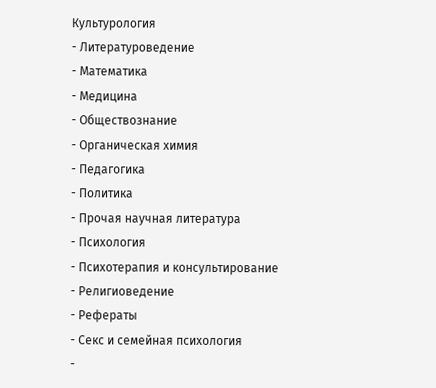Культурология
- Литературоведение
- Математика
- Медицина
- Обществознание
- Органическая химия
- Педагогика
- Политика
- Прочая научная литература
- Психология
- Психотерапия и консультирование
- Религиоведение
- Рефераты
- Секс и семейная психология
-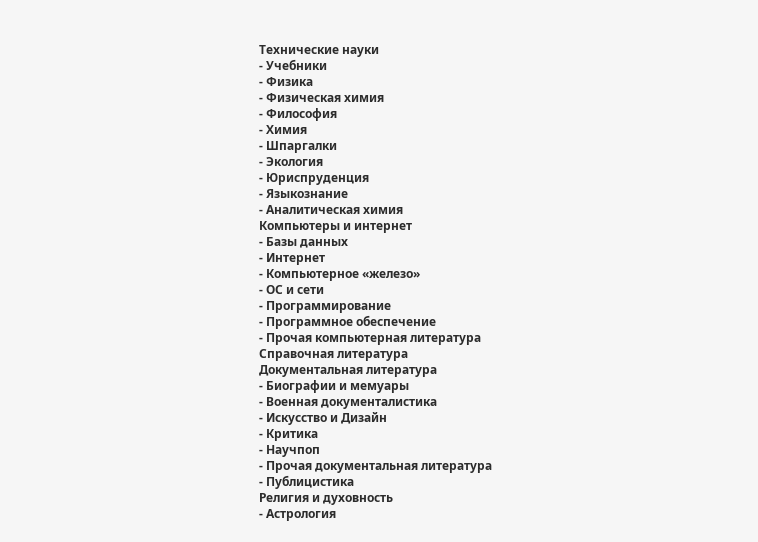Технические науки
- Учебники
- Физика
- Физическая химия
- Философия
- Химия
- Шпаргалки
- Экология
- Юриспруденция
- Языкознание
- Аналитическая химия
Компьютеры и интернет
- Базы данных
- Интернет
- Компьютерное «железо»
- ОС и сети
- Программирование
- Программное обеспечение
- Прочая компьютерная литература
Справочная литература
Документальная литература
- Биографии и мемуары
- Военная документалистика
- Искусство и Дизайн
- Критика
- Научпоп
- Прочая документальная литература
- Публицистика
Религия и духовность
- Астрология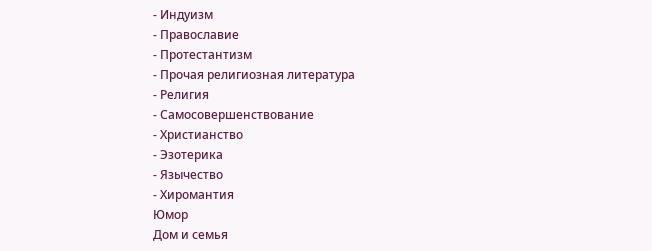- Индуизм
- Православие
- Протестантизм
- Прочая религиозная литература
- Религия
- Самосовершенствование
- Христианство
- Эзотерика
- Язычество
- Хиромантия
Юмор
Дом и семья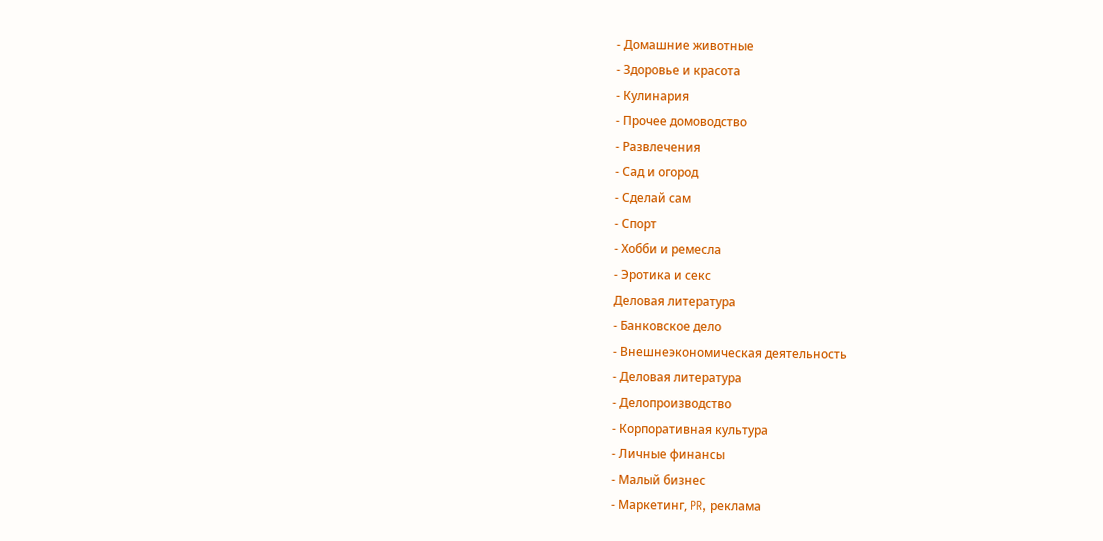- Домашние животные
- Здоровье и красота
- Кулинария
- Прочее домоводство
- Развлечения
- Сад и огород
- Сделай сам
- Спорт
- Хобби и ремесла
- Эротика и секс
Деловая литература
- Банковское дело
- Внешнеэкономическая деятельность
- Деловая литература
- Делопроизводство
- Корпоративная культура
- Личные финансы
- Малый бизнес
- Маркетинг, PR, реклама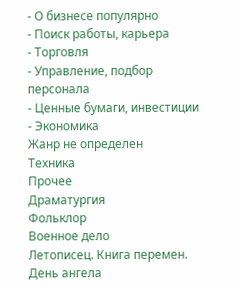- О бизнесе популярно
- Поиск работы, карьера
- Торговля
- Управление, подбор персонала
- Ценные бумаги, инвестиции
- Экономика
Жанр не определен
Техника
Прочее
Драматургия
Фольклор
Военное дело
Летописец. Книга перемен. День ангела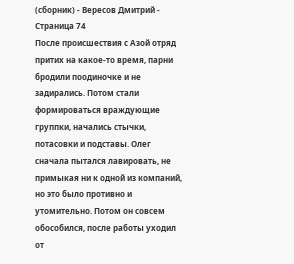(сборник) - Вересов Дмитрий - Страница 74
После происшествия с Азой отряд притих на какое-то время, парни бродили поодиночке и не задирались. Потом стали формироваться враждующие группки, начались стычки, потасовки и подставы. Олег сначала пытался лавировать, не примыкая ни к одной из компаний, но это было противно и утомительно. Потом он совсем обособился, после работы уходил от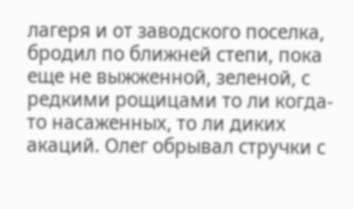лагеря и от заводского поселка, бродил по ближней степи, пока еще не выжженной, зеленой, с редкими рощицами то ли когда-то насаженных, то ли диких акаций. Олег обрывал стручки с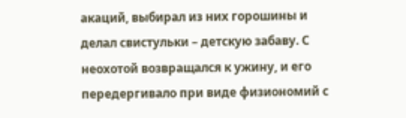акаций, выбирал из них горошины и делал свистульки – детскую забаву. С неохотой возвращался к ужину, и его передергивало при виде физиономий с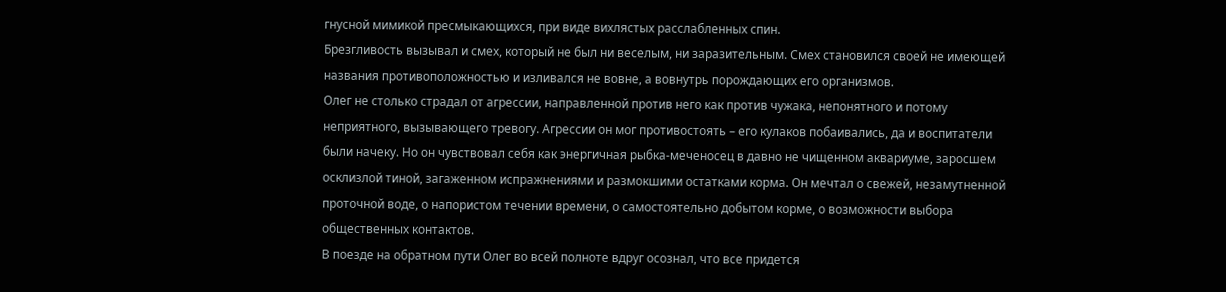гнусной мимикой пресмыкающихся, при виде вихлястых расслабленных спин.
Брезгливость вызывал и смех, который не был ни веселым, ни заразительным. Смех становился своей не имеющей названия противоположностью и изливался не вовне, а вовнутрь порождающих его организмов.
Олег не столько страдал от агрессии, направленной против него как против чужака, непонятного и потому неприятного, вызывающего тревогу. Агрессии он мог противостоять – его кулаков побаивались, да и воспитатели были начеку. Но он чувствовал себя как энергичная рыбка-меченосец в давно не чищенном аквариуме, заросшем осклизлой тиной, загаженном испражнениями и размокшими остатками корма. Он мечтал о свежей, незамутненной проточной воде, о напористом течении времени, о самостоятельно добытом корме, о возможности выбора общественных контактов.
В поезде на обратном пути Олег во всей полноте вдруг осознал, что все придется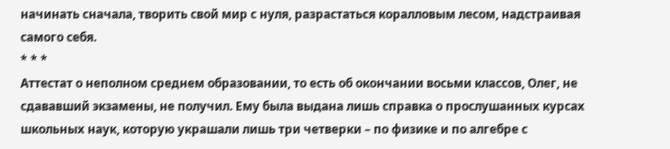начинать сначала, творить свой мир с нуля, разрастаться коралловым лесом, надстраивая самого себя.
* * *
Аттестат о неполном среднем образовании, то есть об окончании восьми классов, Олег, не сдававший экзамены, не получил. Ему была выдана лишь справка о прослушанных курсах школьных наук, которую украшали лишь три четверки – по физике и по алгебре с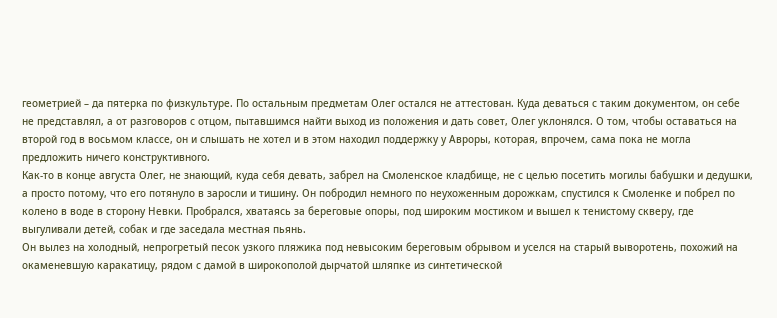геометрией – да пятерка по физкультуре. По остальным предметам Олег остался не аттестован. Куда деваться с таким документом, он себе не представлял, а от разговоров с отцом, пытавшимся найти выход из положения и дать совет, Олег уклонялся. О том, чтобы оставаться на второй год в восьмом классе, он и слышать не хотел и в этом находил поддержку у Авроры, которая, впрочем, сама пока не могла предложить ничего конструктивного.
Как-то в конце августа Олег, не знающий, куда себя девать, забрел на Смоленское кладбище, не с целью посетить могилы бабушки и дедушки, а просто потому, что его потянуло в заросли и тишину. Он побродил немного по неухоженным дорожкам, спустился к Смоленке и побрел по колено в воде в сторону Невки. Пробрался, хватаясь за береговые опоры, под широким мостиком и вышел к тенистому скверу, где выгуливали детей, собак и где заседала местная пьянь.
Он вылез на холодный, непрогретый песок узкого пляжика под невысоким береговым обрывом и уселся на старый выворотень, похожий на окаменевшую каракатицу, рядом с дамой в широкополой дырчатой шляпке из синтетической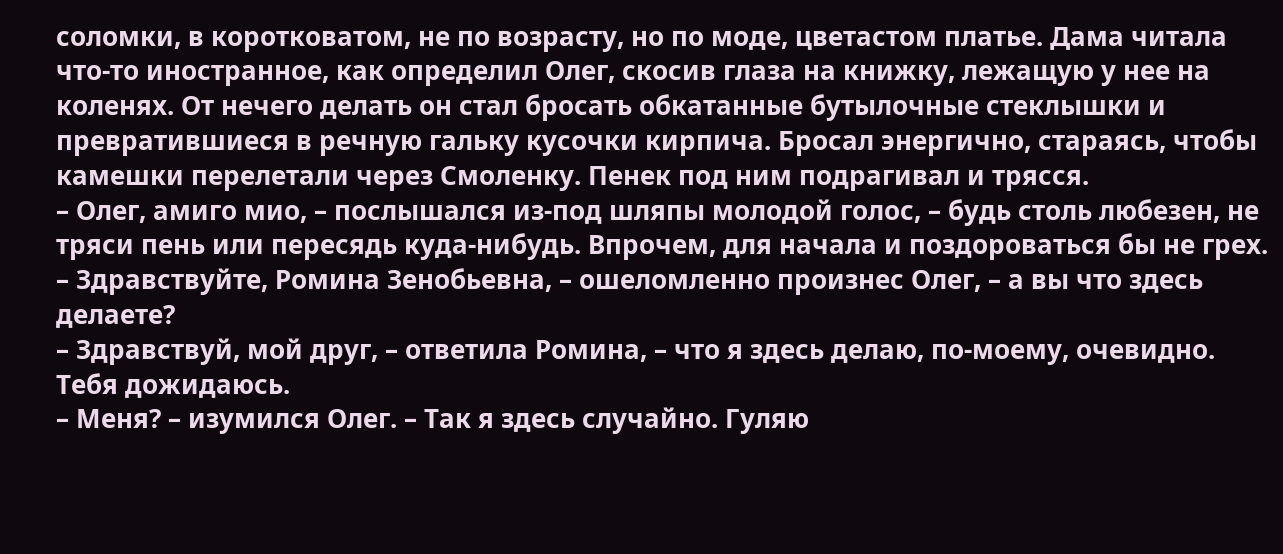соломки, в коротковатом, не по возрасту, но по моде, цветастом платье. Дама читала что-то иностранное, как определил Олег, скосив глаза на книжку, лежащую у нее на коленях. От нечего делать он стал бросать обкатанные бутылочные стеклышки и превратившиеся в речную гальку кусочки кирпича. Бросал энергично, стараясь, чтобы камешки перелетали через Смоленку. Пенек под ним подрагивал и трясся.
– Олег, амиго мио, – послышался из-под шляпы молодой голос, – будь столь любезен, не тряси пень или пересядь куда-нибудь. Впрочем, для начала и поздороваться бы не грех.
– Здравствуйте, Ромина Зенобьевна, – ошеломленно произнес Олег, – а вы что здесь делаете?
– Здравствуй, мой друг, – ответила Ромина, – что я здесь делаю, по-моему, очевидно. Тебя дожидаюсь.
– Меня? – изумился Олег. – Так я здесь случайно. Гуляю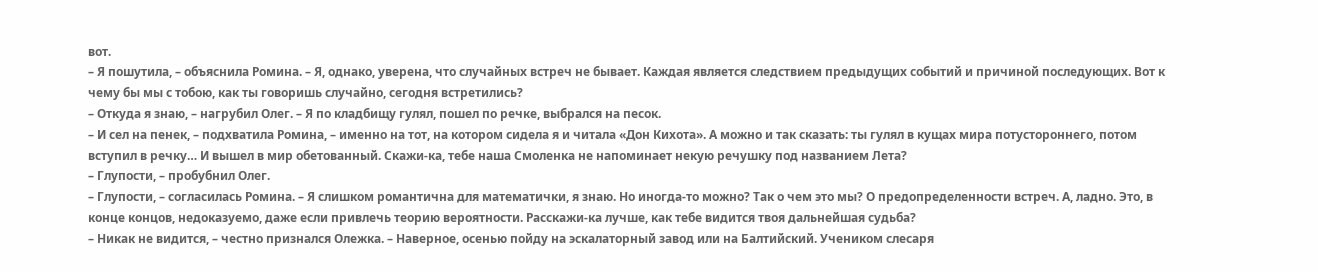вот.
– Я пошутила, – объяснила Ромина. – Я, однако, уверена, что случайных встреч не бывает. Каждая является следствием предыдущих событий и причиной последующих. Вот к чему бы мы с тобою, как ты говоришь случайно, сегодня встретились?
– Откуда я знаю, – нагрубил Олег. – Я по кладбищу гулял, пошел по речке, выбрался на песок.
– И сел на пенек, – подхватила Ромина, – именно на тот, на котором сидела я и читала «Дон Кихота». А можно и так сказать: ты гулял в кущах мира потустороннего, потом вступил в речку… И вышел в мир обетованный. Скажи-ка, тебе наша Смоленка не напоминает некую речушку под названием Лета?
– Глупости, – пробубнил Олег.
– Глупости, – согласилась Ромина. – Я слишком романтична для математички, я знаю. Но иногда-то можно? Так о чем это мы? О предопределенности встреч. А, ладно. Это, в конце концов, недоказуемо, даже если привлечь теорию вероятности. Расскажи-ка лучше, как тебе видится твоя дальнейшая судьба?
– Никак не видится, – честно признался Олежка. – Наверное, осенью пойду на эскалаторный завод или на Балтийский. Учеником слесаря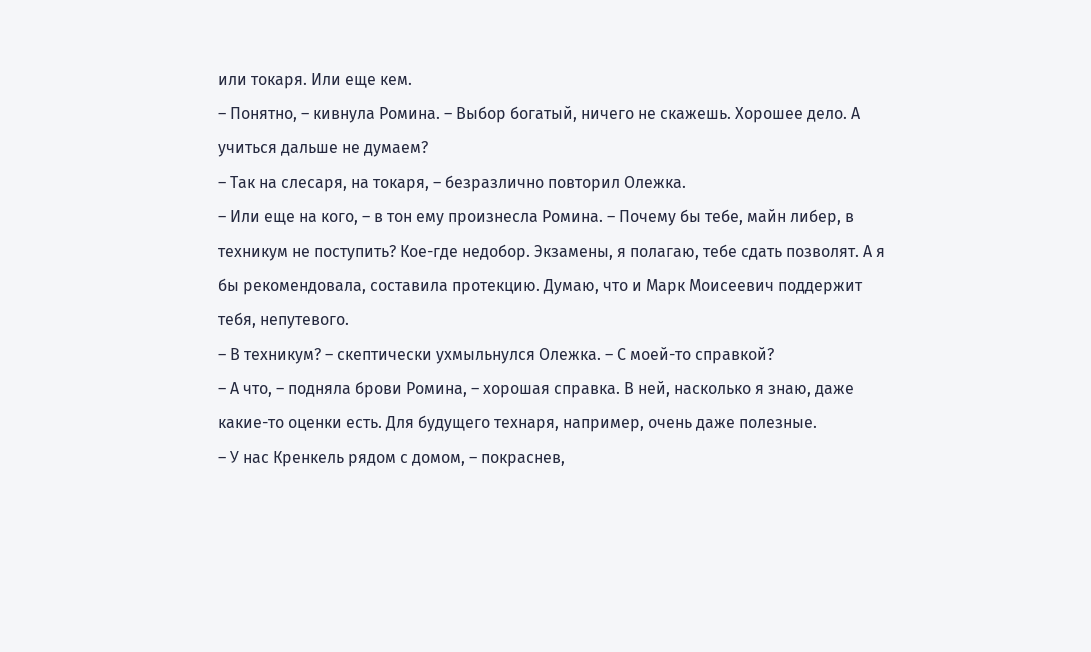или токаря. Или еще кем.
– Понятно, – кивнула Ромина. – Выбор богатый, ничего не скажешь. Хорошее дело. А учиться дальше не думаем?
– Так на слесаря, на токаря, – безразлично повторил Олежка.
– Или еще на кого, – в тон ему произнесла Ромина. – Почему бы тебе, майн либер, в техникум не поступить? Кое-где недобор. Экзамены, я полагаю, тебе сдать позволят. А я бы рекомендовала, составила протекцию. Думаю, что и Марк Моисеевич поддержит тебя, непутевого.
– В техникум? – скептически ухмыльнулся Олежка. – С моей-то справкой?
– А что, – подняла брови Ромина, – хорошая справка. В ней, насколько я знаю, даже какие-то оценки есть. Для будущего технаря, например, очень даже полезные.
– У нас Кренкель рядом с домом, – покраснев,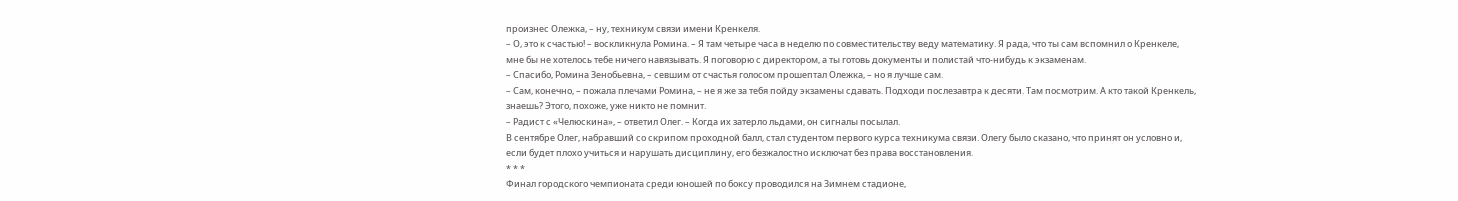произнес Олежка, – ну, техникум связи имени Кренкеля.
– О, это к счастью! – воскликнула Ромина. – Я там четыре часа в неделю по совместительству веду математику. Я рада, что ты сам вспомнил о Кренкеле, мне бы не хотелось тебе ничего навязывать. Я поговорю с директором, а ты готовь документы и полистай что-нибудь к экзаменам.
– Спасибо, Ромина Зенобьевна, – севшим от счастья голосом прошептал Олежка, – но я лучше сам.
– Сам, конечно, – пожала плечами Ромина, – не я же за тебя пойду экзамены сдавать. Подходи послезавтра к десяти. Там посмотрим. А кто такой Кренкель, знаешь? Этого, похоже, уже никто не помнит.
– Радист с «Челюскина», – ответил Олег. – Когда их затерло льдами, он сигналы посылал.
В сентябре Олег, набравший со скрипом проходной балл, стал студентом первого курса техникума связи. Олегу было сказано, что принят он условно и, если будет плохо учиться и нарушать дисциплину, его безжалостно исключат без права восстановления.
* * *
Финал городского чемпионата среди юношей по боксу проводился на Зимнем стадионе,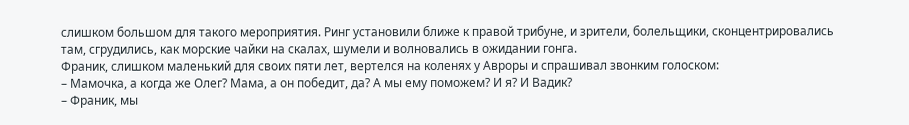слишком большом для такого мероприятия. Ринг установили ближе к правой трибуне, и зрители, болельщики, сконцентрировались там, сгрудились, как морские чайки на скалах, шумели и волновались в ожидании гонга.
Франик, слишком маленький для своих пяти лет, вертелся на коленях у Авроры и спрашивал звонким голоском:
– Мамочка, а когда же Олег? Мама, а он победит, да? А мы ему поможем? И я? И Вадик?
– Франик, мы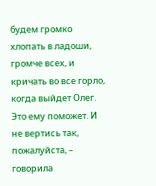будем громко хлопать в ладоши, громче всех, и кричать во все горло, когда выйдет Олег. Это ему поможет. И не вертись так, пожалуйста, – говорила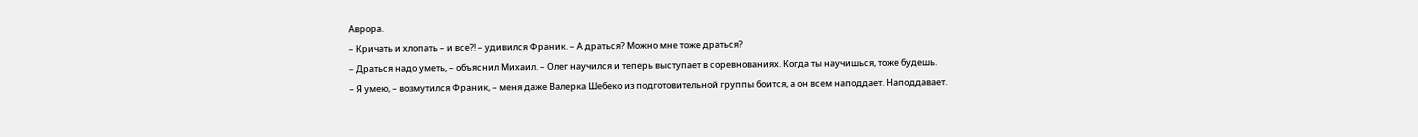Аврора.
– Кричать и хлопать – и все?! – удивился Франик. – А драться? Можно мне тоже драться?
– Драться надо уметь, – объяснил Михаил. – Олег научился и теперь выступает в соревнованиях. Когда ты научишься, тоже будешь.
– Я умею, – возмутился Франик, – меня даже Валерка Шебеко из подготовительной группы боится, а он всем наподдает. Наподдавает.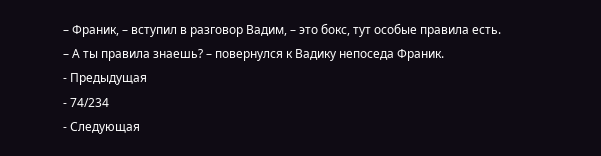– Франик, – вступил в разговор Вадим, – это бокс, тут особые правила есть.
– А ты правила знаешь? – повернулся к Вадику непоседа Франик.
- Предыдущая
- 74/234
- Следующая